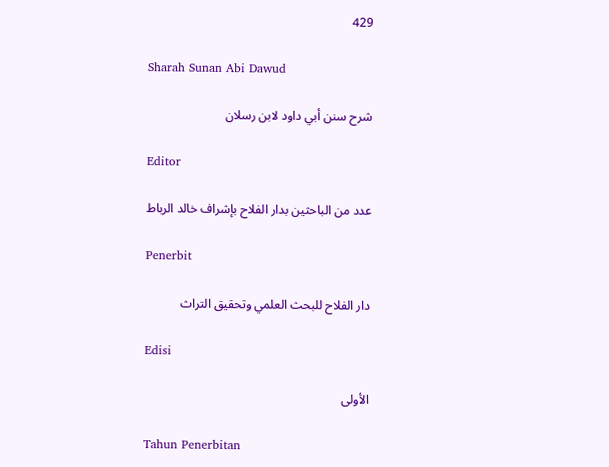429

Sharah Sunan Abi Dawud

شرح سنن أبي داود لابن رسلان

Editor

عدد من الباحثين بدار الفلاح بإشراف خالد الرباط

Penerbit

دار الفلاح للبحث العلمي وتحقيق التراث

Edisi

الأولى

Tahun Penerbitan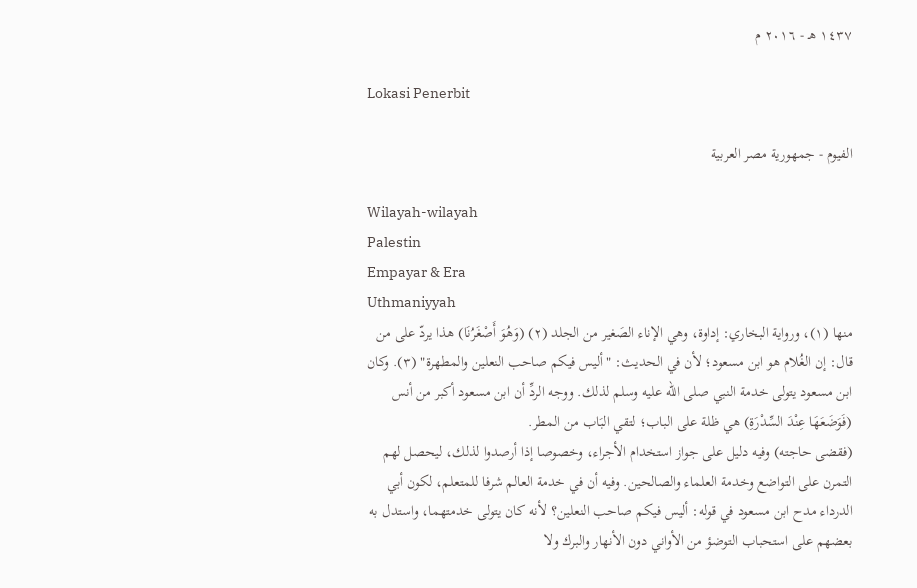١٤٣٧ هـ - ٢٠١٦ م

Lokasi Penerbit

الفيوم - جمهورية مصر العربية

Wilayah-wilayah
Palestin
Empayar & Era
Uthmaniyyah
منها (١)، ورواية البخاري: إداوة، وهي الإناء الصَغير من الجلد (٢) (وَهُوَ أَصْغَرُنَا) هذا يردّ على من قال: إن الغُلام هو ابن مسعود؛ لأن في الحديث: "أليس فيكم صاحب النعلين والمطهرة" (٣). وكان ابن مسعود يتولى خدمة النبي صلى الله عليه وسلم لذلك. ووجه الردِّ أن ابن مسعود أكبر من أنس (فَوَضَعَهَا عِنْدَ السِّدْرَةِ) هي ظلة على الباب؛ لتقي البَاب من المطر.
(فقضى حاجته) وفيه دليل على جواز استخدام الأجراء، وخصوصا إذا أرصدوا لذلك، ليحصل لهم التمرن على التواضع وخدمة العلماء والصالحين. وفيه أن في خدمة العالم شرفا للمتعلم، لكون أبي الدرداء مدح ابن مسعود في قوله: أليس فيكم صاحب النعلين؟ لأنه كان يتولى خدمتهما، واستدل به بعضهم على استحباب التوضؤ من الأواني دون الأنهار والبرك ولا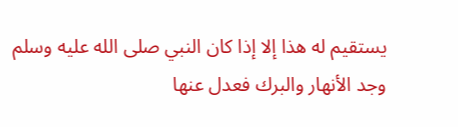يستقيم له هذا إلا إذا كان النبي صلى الله عليه وسلم وجد الأنهار والبرك فعدل عنها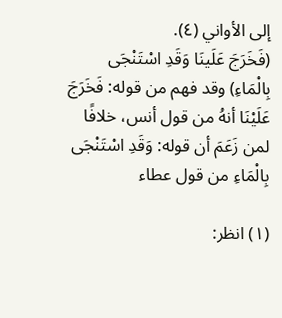إلى الأواني (٤).
(فَخَرَجَ عَلَينَا وَقَدِ اسْتَنْجَى بِالْمَاءِ) وقد فهم من قوله: فَخَرَجَ عَلَيْنَا أنهُ من قول أنس، خلافًا لمن زَعَمَ أن قوله: وَقَدِ اسْتَنْجَى بِالْمَاءِ من قول عطاء

(١) انظر: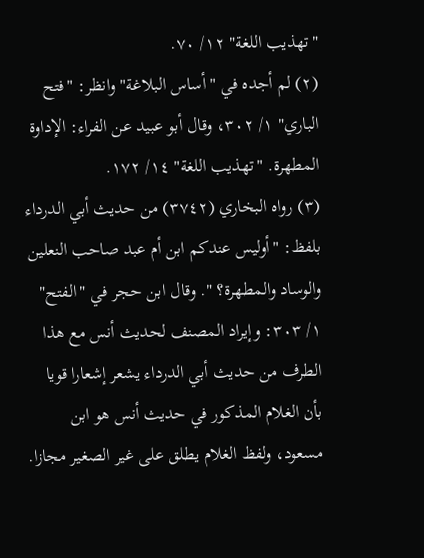"تهذيب اللغة" ١٢/ ٧٠.
(٢) لم أجده في "أساس البلاغة" وانظر: "فتح الباري" ١/ ٣٠٢، وقال أبو عبيد عن الفراء: الإداوة المطهرة. "تهذيب اللغة" ١٤/ ١٧٢.
(٣) رواه البخاري (٣٧٤٢) من حديث أبي الدرداء بلفظ: "أوليس عندكم ابن أم عبد صاحب النعلين والوساد والمطهرة؟ ". وقال ابن حجر في "الفتح" ١/ ٣٠٣: وإيراد المصنف لحديث أنس مع هذا الطرف من حديث أبي الدرداء يشعر إشعارا قويا بأن الغلام المذكور في حديث أنس هو ابن مسعود، ولفظ الغلام يطلق على غير الصغير مجازا.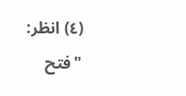(٤) انظر: "فتح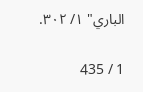الباري" ١/ ٣٠٢.

1 / 435